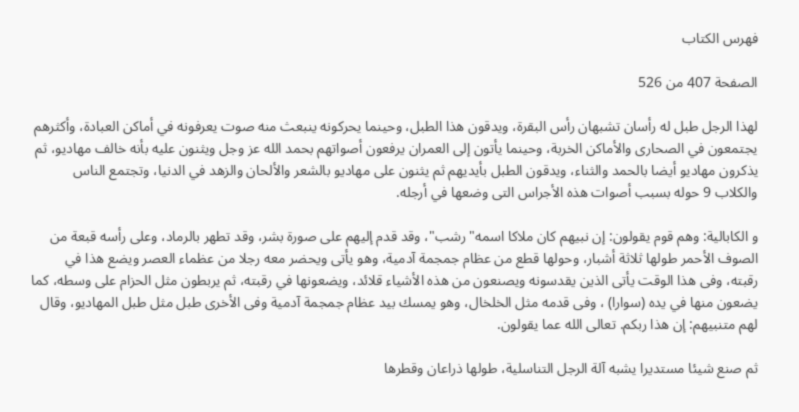فهرس الكتاب

الصفحة 407 من 526

لهذا الرجل طبل له رأسان تشبهان رأس البقرة، ويدقون هذا الطبل، وحينما يحركونه ينبعث منه صوت يعرفونه في أماكن العبادة، وأكثرهم يجتمعون في الصحارى والأماكن الخربة، وحينما يأتون إلى العمران يرفعون أصواتهم بحمد الله عز وجل ويثنون عليه بأنه خالف مهاديو، ثم يذكرون مهاديو أيضا بالحمد والثناء، ويدقون الطبل بأيديهم ثم يثنون على مهاديو بالشعر والألحان والزهد في الدنيا، وتجتمع الناس والكلاب 9 حوله بسبب أصوات هذه الأجراس التى وضعها في أرجله.

و الكابالية: وهم قوم يقولون: إن نبيهم كان ملاكا اسمه"رشب"، وقد قدم إليهم على صورة بشر، وقد تطهر بالرماد، وعلى رأسه قبعة من الصوف الأحمر طولها ثلاثة أشبار، وحولها قطع من عظام جمجمة آدمية، وهو يأتى ويحضر معه رجلا من عظماء العصر ويضع هذا في رقبته، وفى هذا الوقت يأتى الذين يقدسونه ويصنعون من هذه الأشياء قلائد، ويضعونها في رقبته، ثم يربطون مثل الحزام على وسطه، كما يضعون منها في يده (سوارا) ، وفى قدمه مثل الخلخال، وهو يمسك بيد عظام جمجمة آدمية وفى الأخرى طبل مثل طبل المهاديو، وقال لهم متنبيهم: إن هذا ربكم. تعالى الله عما يقولون.

ثم صنع شيئا مستديرا يشبه آلة الرجل التناسلية، طولها ذراعان وقطرها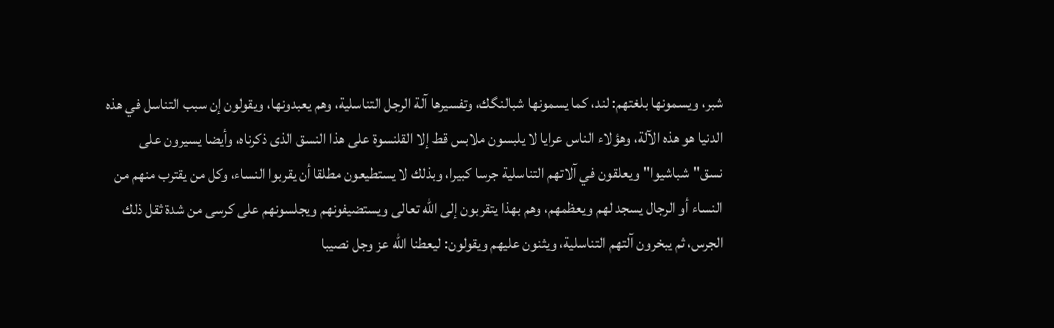شبر، ويسمونها بلغتهم: لند، كما يسمونها شبالنگك، وتفسيرها آلة الرجل التناسلية، وهم يعبدونها، ويقولون إن سبب التناسل في هذه الدنيا هو هذه الآلة، وهؤلاء الناس عرايا لا يلبسون ملابس قط إلا القلنسوة على هذا النسق الذى ذكرناه، وأيضا يسيرون على نسق"شباشيوا"ويعلقون في آلاتهم التناسلية جرسا كبيرا، وبذلك لا يستطيعون مطلقا أن يقربوا النساء، وكل من يقترب منهم من النساء أو الرجال يسجد لهم ويعظمهم، وهم بهذا يتقربون إلى الله تعالى ويستضيفونهم ويجلسونهم على كرسى من شدة ثقل ذلك الجرس، ثم يبخرون آلتهم التناسلية، ويثنون عليهم ويقولون: ليعطنا الله عز وجل نصيبا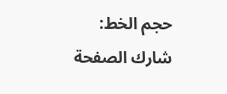حجم الخط:
شارك الصفحة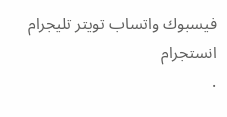فيسبوك واتساب تويتر تليجرام انستجرام
.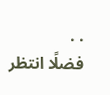. .
فضلًا انتظر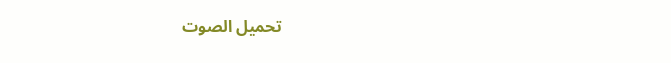تحميل الصوت